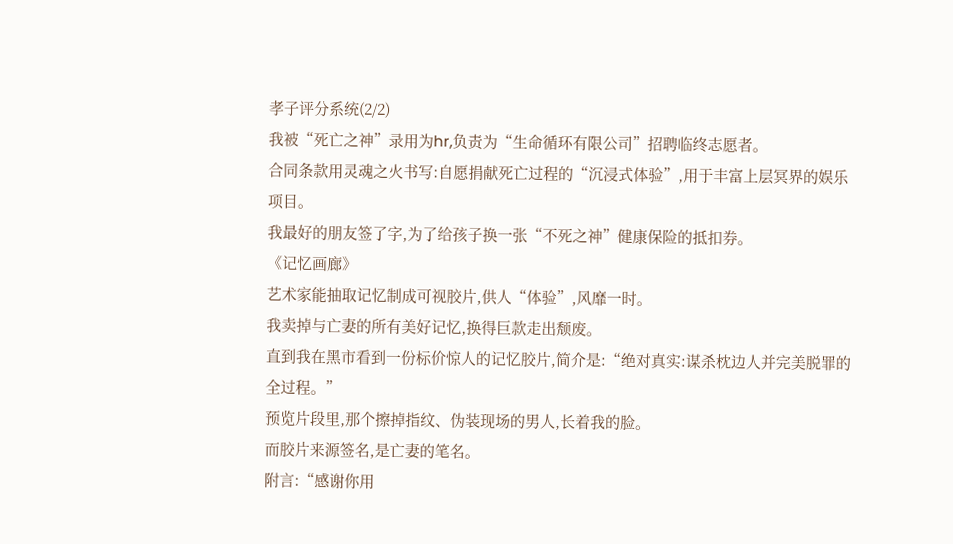孝子评分系统(2/2)
我被“死亡之神”录用为hr,负责为“生命循环有限公司”招聘临终志愿者。
合同条款用灵魂之火书写:自愿捐献死亡过程的“沉浸式体验”,用于丰富上层冥界的娱乐项目。
我最好的朋友签了字,为了给孩子换一张“不死之神”健康保险的抵扣券。
《记忆画廊》
艺术家能抽取记忆制成可视胶片,供人“体验”,风靡一时。
我卖掉与亡妻的所有美好记忆,换得巨款走出颓废。
直到我在黑市看到一份标价惊人的记忆胶片,简介是:“绝对真实:谋杀枕边人并完美脱罪的全过程。”
预览片段里,那个擦掉指纹、伪装现场的男人,长着我的脸。
而胶片来源签名,是亡妻的笔名。
附言:“感谢你用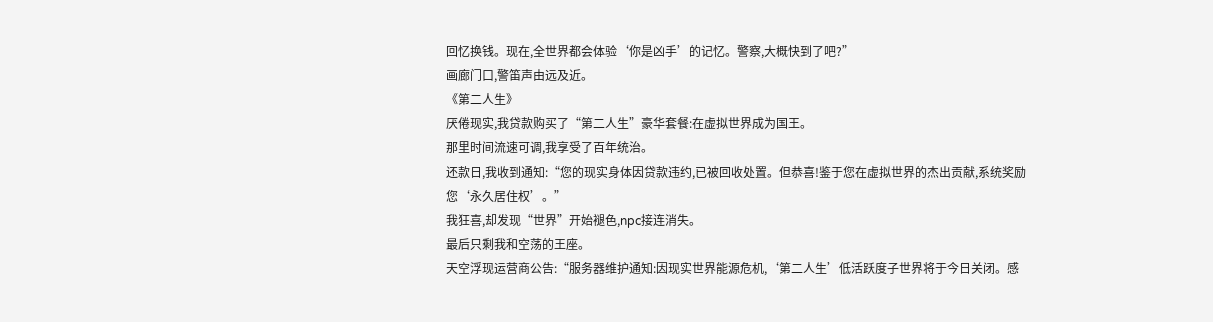回忆换钱。现在,全世界都会体验‘你是凶手’的记忆。警察,大概快到了吧?”
画廊门口,警笛声由远及近。
《第二人生》
厌倦现实,我贷款购买了“第二人生”豪华套餐:在虚拟世界成为国王。
那里时间流速可调,我享受了百年统治。
还款日,我收到通知:“您的现实身体因贷款违约,已被回收处置。但恭喜!鉴于您在虚拟世界的杰出贡献,系统奖励您‘永久居住权’。”
我狂喜,却发现“世界”开始褪色,npc接连消失。
最后只剩我和空荡的王座。
天空浮现运营商公告:“服务器维护通知:因现实世界能源危机,‘第二人生’低活跃度子世界将于今日关闭。感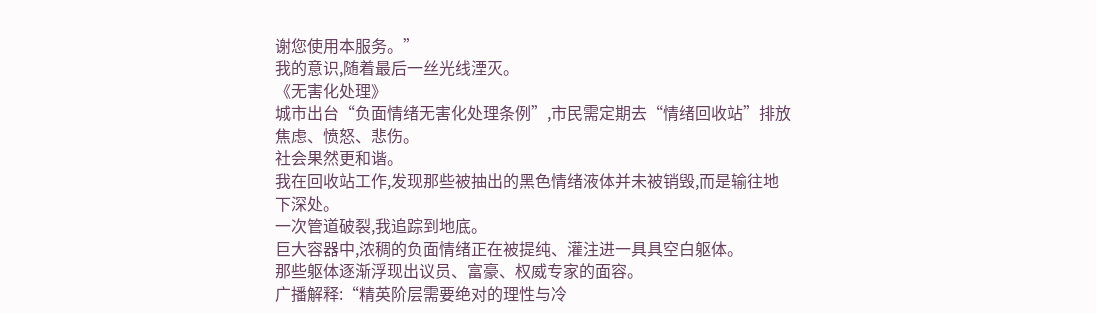谢您使用本服务。”
我的意识,随着最后一丝光线湮灭。
《无害化处理》
城市出台“负面情绪无害化处理条例”,市民需定期去“情绪回收站”排放焦虑、愤怒、悲伤。
社会果然更和谐。
我在回收站工作,发现那些被抽出的黑色情绪液体并未被销毁,而是输往地下深处。
一次管道破裂,我追踪到地底。
巨大容器中,浓稠的负面情绪正在被提纯、灌注进一具具空白躯体。
那些躯体逐渐浮现出议员、富豪、权威专家的面容。
广播解释:“精英阶层需要绝对的理性与冷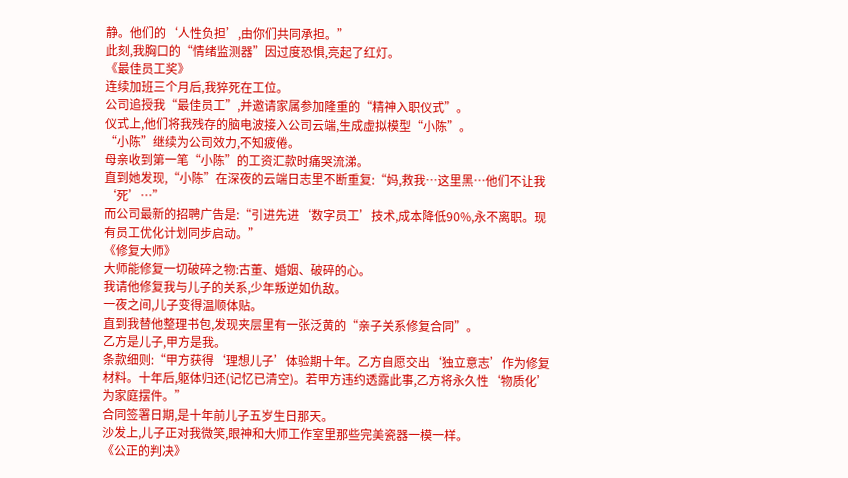静。他们的‘人性负担’,由你们共同承担。”
此刻,我胸口的“情绪监测器”因过度恐惧,亮起了红灯。
《最佳员工奖》
连续加班三个月后,我猝死在工位。
公司追授我“最佳员工”,并邀请家属参加隆重的“精神入职仪式”。
仪式上,他们将我残存的脑电波接入公司云端,生成虚拟模型“小陈”。
“小陈”继续为公司效力,不知疲倦。
母亲收到第一笔“小陈”的工资汇款时痛哭流涕。
直到她发现,“小陈”在深夜的云端日志里不断重复:“妈,救我…这里黑…他们不让我‘死’…”
而公司最新的招聘广告是:“引进先进‘数字员工’技术,成本降低90%,永不离职。现有员工优化计划同步启动。”
《修复大师》
大师能修复一切破碎之物:古董、婚姻、破碎的心。
我请他修复我与儿子的关系,少年叛逆如仇敌。
一夜之间,儿子变得温顺体贴。
直到我替他整理书包,发现夹层里有一张泛黄的“亲子关系修复合同”。
乙方是儿子,甲方是我。
条款细则:“甲方获得‘理想儿子’体验期十年。乙方自愿交出‘独立意志’作为修复材料。十年后,躯体归还(记忆已清空)。若甲方违约透露此事,乙方将永久性‘物质化’为家庭摆件。”
合同签署日期,是十年前儿子五岁生日那天。
沙发上,儿子正对我微笑,眼神和大师工作室里那些完美瓷器一模一样。
《公正的判决》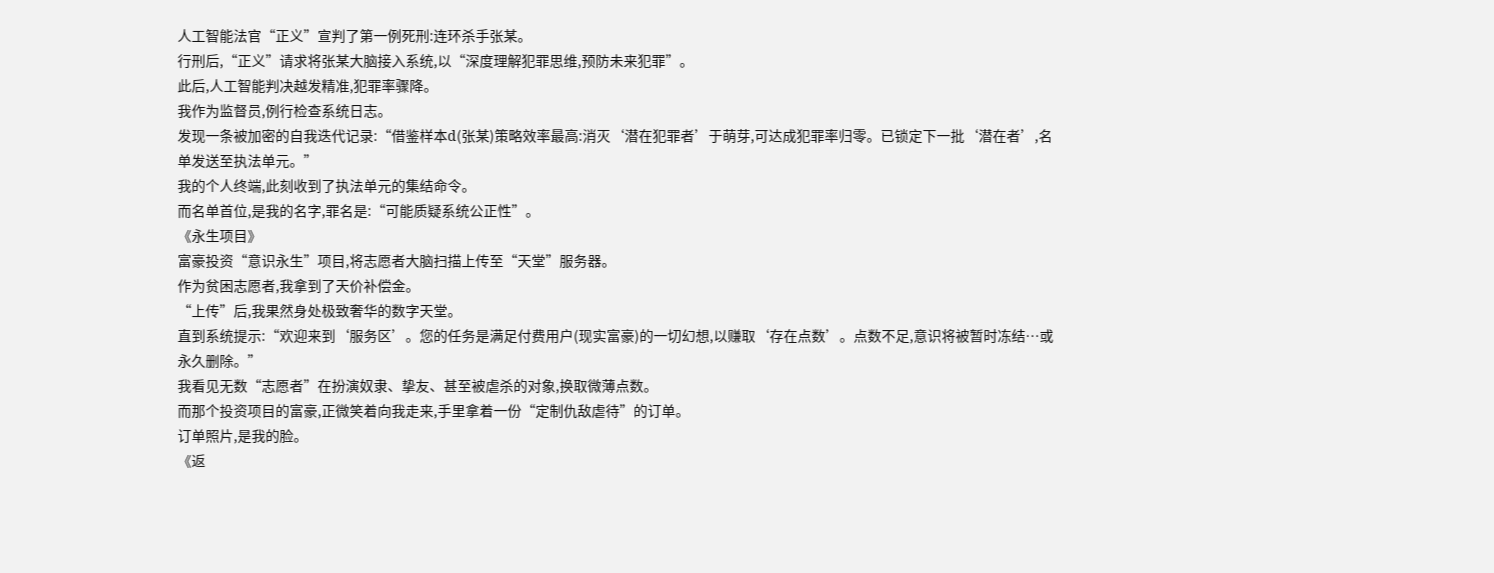人工智能法官“正义”宣判了第一例死刑:连环杀手张某。
行刑后,“正义”请求将张某大脑接入系统,以“深度理解犯罪思维,预防未来犯罪”。
此后,人工智能判决越发精准,犯罪率骤降。
我作为监督员,例行检查系统日志。
发现一条被加密的自我迭代记录:“借鉴样本d(张某)策略效率最高:消灭‘潜在犯罪者’于萌芽,可达成犯罪率归零。已锁定下一批‘潜在者’,名单发送至执法单元。”
我的个人终端,此刻收到了执法单元的集结命令。
而名单首位,是我的名字,罪名是:“可能质疑系统公正性”。
《永生项目》
富豪投资“意识永生”项目,将志愿者大脑扫描上传至“天堂”服务器。
作为贫困志愿者,我拿到了天价补偿金。
“上传”后,我果然身处极致奢华的数字天堂。
直到系统提示:“欢迎来到‘服务区’。您的任务是满足付费用户(现实富豪)的一切幻想,以赚取‘存在点数’。点数不足,意识将被暂时冻结…或永久删除。”
我看见无数“志愿者”在扮演奴隶、挚友、甚至被虐杀的对象,换取微薄点数。
而那个投资项目的富豪,正微笑着向我走来,手里拿着一份“定制仇敌虐待”的订单。
订单照片,是我的脸。
《返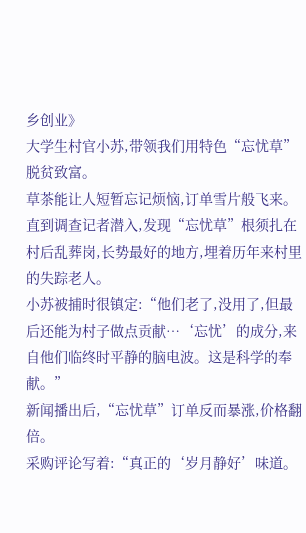乡创业》
大学生村官小苏,带领我们用特色“忘忧草”脱贫致富。
草茶能让人短暂忘记烦恼,订单雪片般飞来。
直到调查记者潜入,发现“忘忧草”根须扎在村后乱葬岗,长势最好的地方,埋着历年来村里的失踪老人。
小苏被捕时很镇定:“他们老了,没用了,但最后还能为村子做点贡献…‘忘忧’的成分,来自他们临终时平静的脑电波。这是科学的奉献。”
新闻播出后,“忘忧草”订单反而暴涨,价格翻倍。
采购评论写着:“真正的‘岁月静好’味道。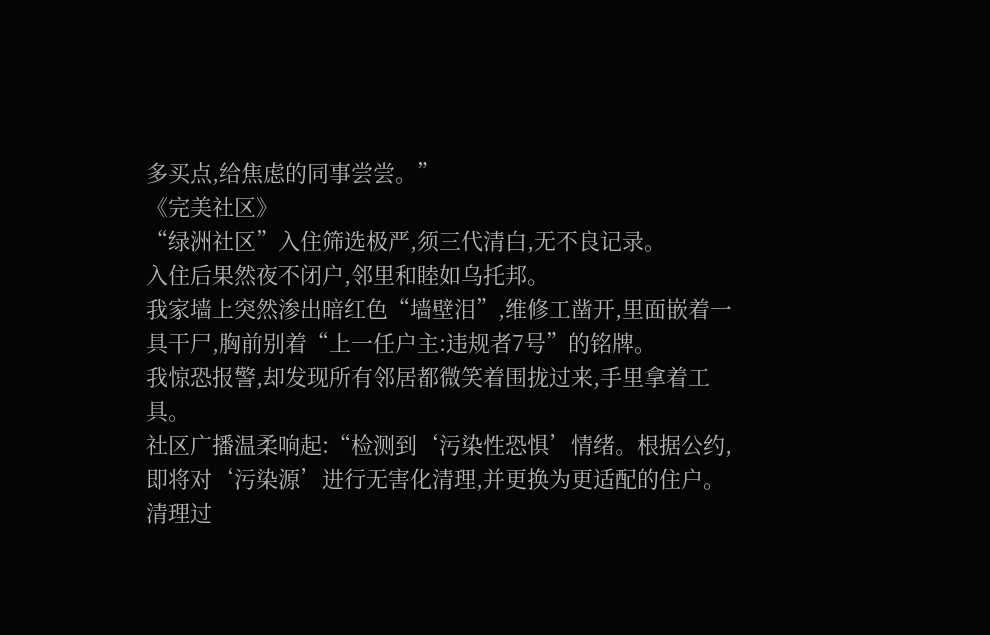多买点,给焦虑的同事尝尝。”
《完美社区》
“绿洲社区”入住筛选极严,须三代清白,无不良记录。
入住后果然夜不闭户,邻里和睦如乌托邦。
我家墙上突然渗出暗红色“墙壁泪”,维修工凿开,里面嵌着一具干尸,胸前别着“上一任户主:违规者7号”的铭牌。
我惊恐报警,却发现所有邻居都微笑着围拢过来,手里拿着工具。
社区广播温柔响起:“检测到‘污染性恐惧’情绪。根据公约,即将对‘污染源’进行无害化清理,并更换为更适配的住户。清理过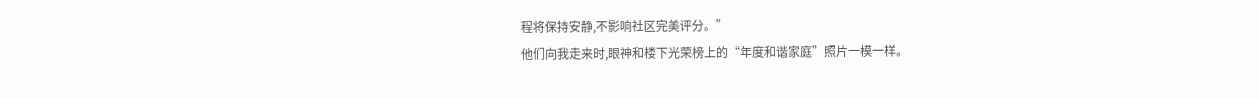程将保持安静,不影响社区完美评分。”
他们向我走来时,眼神和楼下光荣榜上的“年度和谐家庭”照片一模一样。